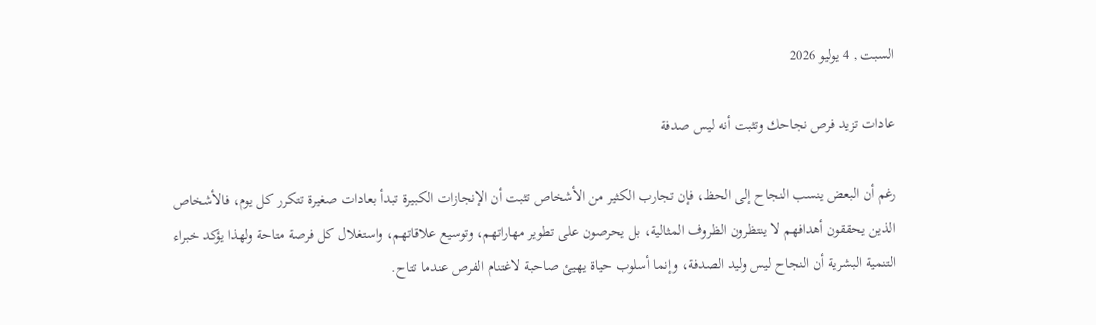السبت , 4 يوليو 2026

عادات تزيد فرص نجاحك وتثبت أنه ليس صدفة

رغم أن البعض ينسب النجاح إلى الحظ، فإن تجارب الكثير من الأشخاص تثبت أن الإنجازات الكبيرة تبدأ بعادات صغيرة تتكرر كل يوم، فالأشخاص الذين يحققون أهدافهم لا ينتظرون الظروف المثالية، بل يحرصون على تطوير مهاراتهم، وتوسيع علاقاتهم، واستغلال كل فرصة متاحة ولهذا يؤكد خبراء التنمية البشرية أن النجاح ليس وليد الصدفة، وإنما أسلوب حياة يهيئ صاحبة لاغتنام الفرص عندما تتاح.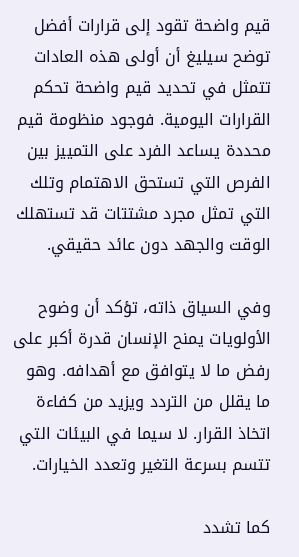قيم واضحة تقود إلى قرارات أفضل
توضح سيليغ أن أولى هذه العادات تتمثل في تحديد قيم واضحة تحكم القرارات اليومية. فوجود منظومة قيم محددة يساعد الفرد على التمييز بين الفرص التي تستحق الاهتمام وتلك التي تمثل مجرد مشتتات قد تستهلك الوقت والجهد دون عائد حقيقي.

وفي السياق ذاته، تؤكد أن وضوح الأولويات يمنح الإنسان قدرة أكبر على رفض ما لا يتوافق مع أهدافه. وهو ما يقلل من التردد ويزيد من كفاءة اتخاذ القرار. لا سيما في البيئات التي تتسم بسرعة التغير وتعدد الخيارات.

كما تشدد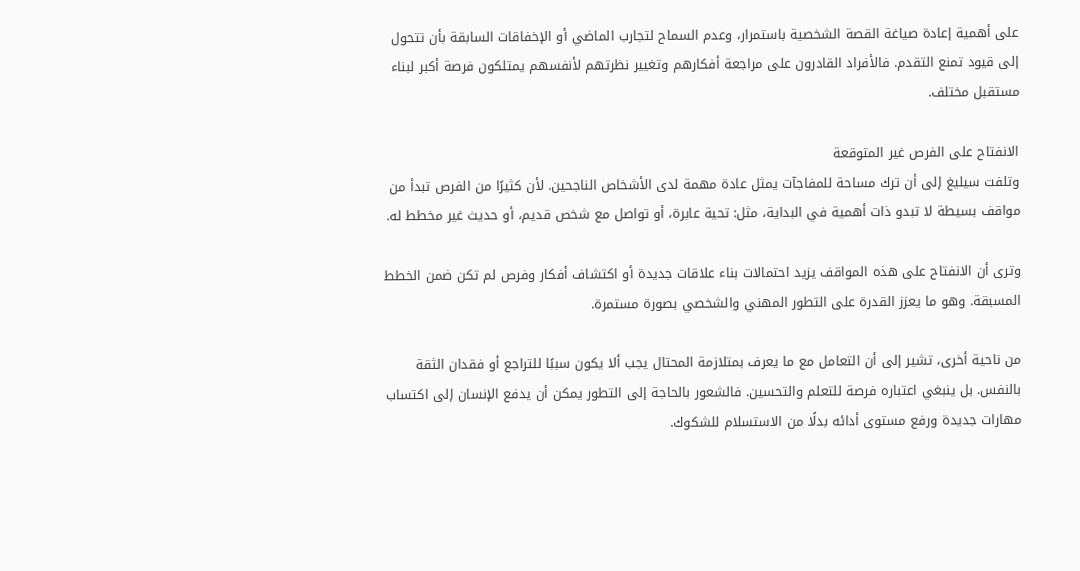على أهمية إعادة صياغة القصة الشخصية باستمرار، وعدم السماح لتجارب الماضي أو الإخفاقات السابقة بأن تتحول إلى قيود تمنع التقدم. فالأفراد القادرون على مراجعة أفكارهم وتغيير نظرتهم لأنفسهم يمتلكون فرصة أكبر لبناء مستقبل مختلف.

الانفتاح على الفرص غير المتوقعة
وتلفت سيليغ إلى أن ترك مساحة للمفاجآت يمثل عادة مهمة لدى الأشخاص الناجحين. لأن كثيرًا من الفرص تبدأ من مواقف بسيطة لا تبدو ذات أهمية في البداية، مثل: تحية عابرة، أو تواصل مع شخص قديم، أو حديث غير مخطط له.

وترى أن الانفتاح على هذه المواقف يزيد احتمالات بناء علاقات جديدة أو اكتشاف أفكار وفرص لم تكن ضمن الخطط المسبقة. وهو ما يعزز القدرة على التطور المهني والشخصي بصورة مستمرة.

من ناحية أخرى، تشير إلى أن التعامل مع ما يعرف بمتلازمة المحتال يجب ألا يكون سببًا للتراجع أو فقدان الثقة بالنفس. بل ينبغي اعتباره فرصة للتعلم والتحسين. فالشعور بالحاجة إلى التطور يمكن أن يدفع الإنسان إلى اكتساب مهارات جديدة ورفع مستوى أدائه بدلًا من الاستسلام للشكوك.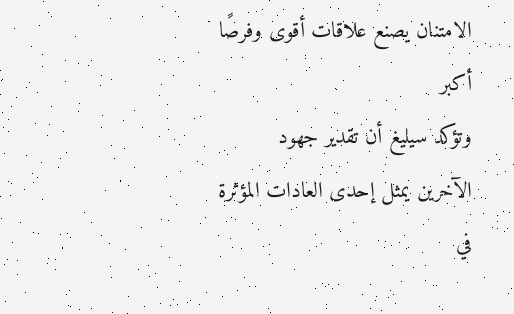الامتنان يصنع علاقات أقوى وفرصًا أكبر
وتؤكد سيليغ أن تقدير جهود الآخرين يمثل إحدى العادات المؤثرة في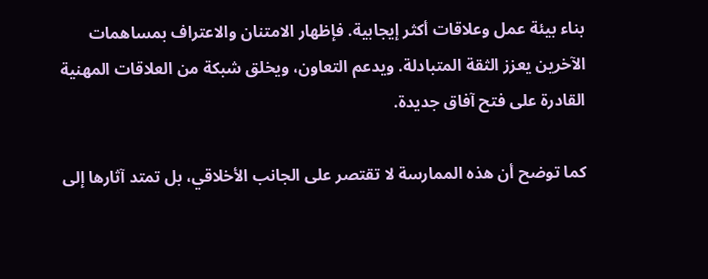بناء بيئة عمل وعلاقات أكثر إيجابية. فإظهار الامتنان والاعتراف بمساهمات الآخرين يعزز الثقة المتبادلة. ويدعم التعاون، ويخلق شبكة من العلاقات المهنية القادرة على فتح آفاق جديدة.

كما توضح أن هذه الممارسة لا تقتصر على الجانب الأخلاقي، بل تمتد آثارها إلى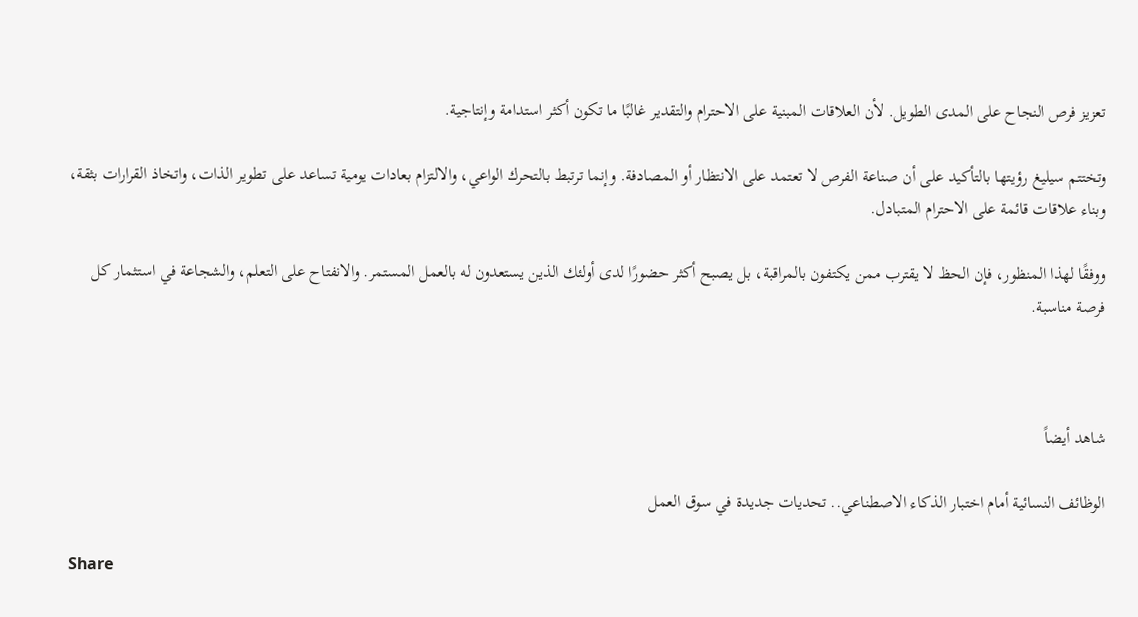تعزيز فرص النجاح على المدى الطويل. لأن العلاقات المبنية على الاحترام والتقدير غالبًا ما تكون أكثر استدامة وإنتاجية.

وتختتم سيليغ رؤيتها بالتأكيد على أن صناعة الفرص لا تعتمد على الانتظار أو المصادفة. وإنما ترتبط بالتحرك الواعي، والالتزام بعادات يومية تساعد على تطوير الذات، واتخاذ القرارات بثقة، وبناء علاقات قائمة على الاحترام المتبادل.

ووفقًا لهذا المنظور، فإن الحظ لا يقترب ممن يكتفون بالمراقبة، بل يصبح أكثر حضورًا لدى أولئك الذين يستعدون له بالعمل المستمر. والانفتاح على التعلم، والشجاعة في استثمار كل فرصة مناسبة.



شاهد أيضاً

الوظائف النسائية أمام اختبار الذكاء الاصطناعي.. تحديات جديدة في سوق العمل

Share